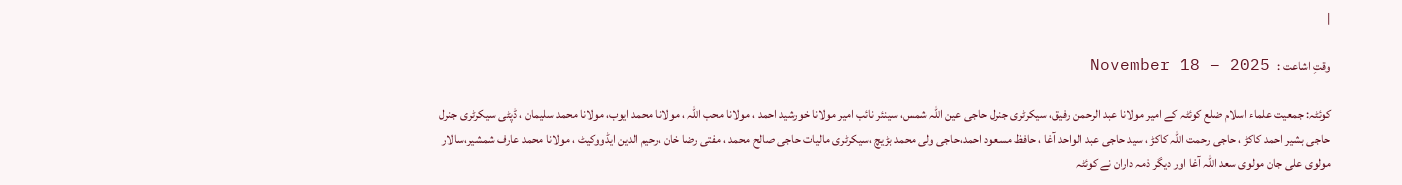|

وقتِ اشاعت :   November 18 – 2025

کوئٹہ: جمعیت علماء اسلام ضلع کوئٹہ کے امیر مولانا عبد الرحمن رفیق، سیکرٹری جنرل حاجی عین اللہ شمس، سینئر نائب امیر مولانا خورشید احمد ، مولانا محب اللہ ، مولانا محمد ایوب، مولانا محمد سلیمان ، ڈپٹی سیکرٹری جنرل حاجی بشیر احمد کاکڑ ، حاجی رحمت اللہ کاکڑ ، سید حاجی عبد الواحد آغا ، حافظ مسعود احمد،حاجی ولی محمد بڑیچ ،سیکرٹری مالیات حاجی صالح محمد ، مفتی رضا خان ،رحیم الدین ایڈووکیٹ ، مولانا محمد عارف شمشیر،سالار مولوی علی جان مولوی سعد اللہ آغا اور دیگر ذمہ داران نے کوئٹہ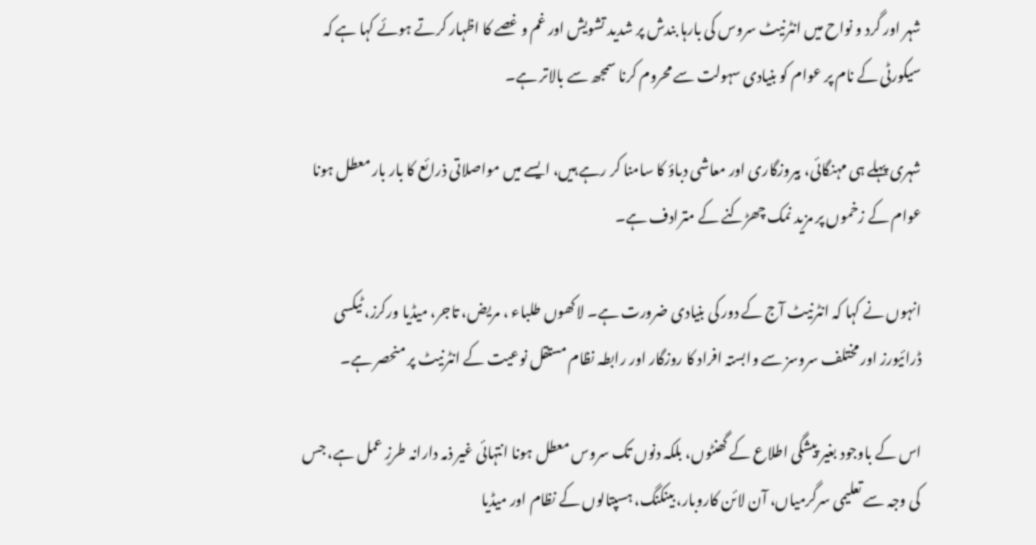شہر اور گرد و نواح میں انٹرنیٹ سروس کی بارہا بندش پر شدید تشویش اور غم و غصے کا اظہار کرتے ہوئے کہا ہے کہ سیکورٹی کے نام پر عوام کو بنیادی سہولت سے محروم کرنا سمجھ سے بالاتر ہے۔

شہری پہلے ہی مہنگائی، بیروزگاری اور معاشی دباؤ کا سامنا کر رہے ہیں، ایسے میں مواصلاتی ذرائع کا بار بار معطل ہونا عوام کے زخموں پر مزید نمک چھڑکنے کے مترادف ہے۔

انہوں نے کہا کہ انٹرنیٹ آج کے دور کی بنیادی ضرورت ہے۔ لاکھوں طلباء ، مریض، تاجر، میڈیا ورکرز، ٹیکسی ڈرائیورز اور مختلف سروسز سے وابستہ افراد کا روزگار اور رابطہ نظام مستقل نوعیت کے انٹرنیٹ پر منحصر ہے۔

اس کے باوجود بغیر پیشگی اطلاع کے گھنٹوں، بلکہ دنوں تک سروس معطل ہونا انتہائی غیر ذمہ دارانہ طرزِ عمل ہے، جس کی وجہ سے تعلیمی سرگرمیاں، آن لائن کاروبار، بینکنگ، ہسپتالوں کے نظام اور میڈیا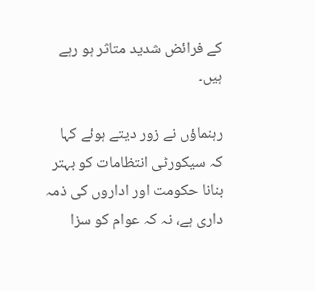کے فرائض شدید متاثر ہو رہے ہیں۔

رہنماؤں نے زور دیتے ہوئے کہا کہ سیکورٹی انتظامات کو بہتر بنانا حکومت اور اداروں کی ذمہ داری ہے، نہ کہ عوام کو سزا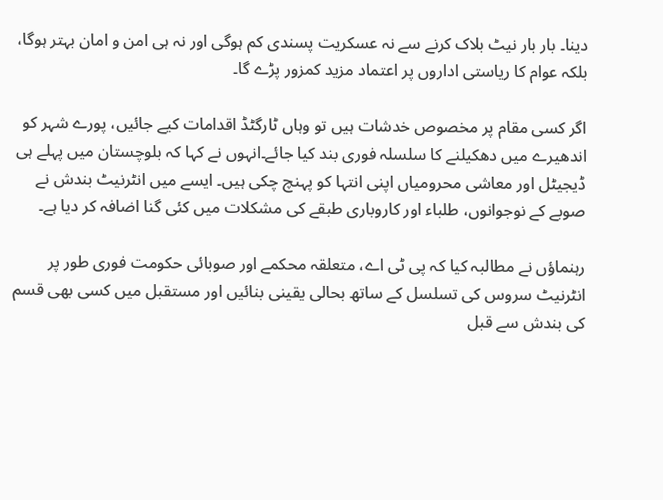دینا۔ بار بار نیٹ بلاک کرنے سے نہ عسکریت پسندی کم ہوگی اور نہ ہی امن و امان بہتر ہوگا، بلکہ عوام کا ریاستی اداروں پر اعتماد مزید کمزور پڑے گا۔

اگر کسی مقام پر مخصوص خدشات ہیں تو وہاں ٹارگٹڈ اقدامات کیے جائیں، پورے شہر کو اندھیرے میں دھکیلنے کا سلسلہ فوری بند کیا جائے۔انہوں نے کہا کہ بلوچستان میں پہلے ہی ڈیجیٹل اور معاشی محرومیاں اپنی انتہا کو پہنچ چکی ہیں۔ ایسے میں انٹرنیٹ بندش نے صوبے کے نوجوانوں، طلباء اور کاروباری طبقے کی مشکلات میں کئی گنا اضافہ کر دیا ہے۔

رہنماؤں نے مطالبہ کیا کہ پی ٹی اے، متعلقہ محکمے اور صوبائی حکومت فوری طور پر انٹرنیٹ سروس کی تسلسل کے ساتھ بحالی یقینی بنائیں اور مستقبل میں کسی بھی قسم کی بندش سے قبل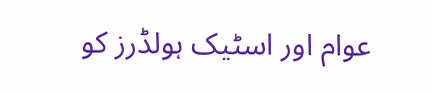عوام اور اسٹیک ہولڈرز کو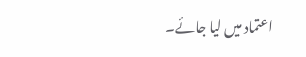اعتماد میں لیا جائے۔